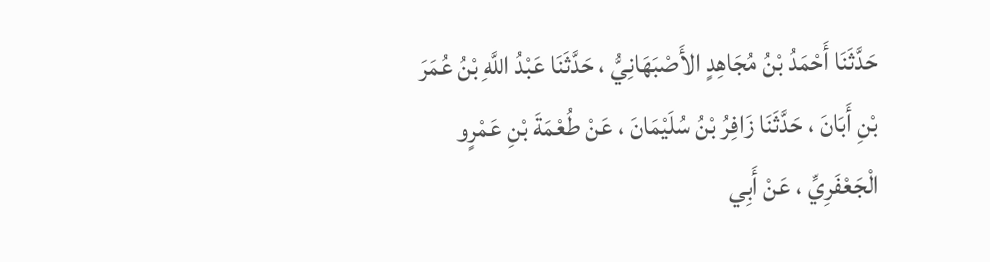حَدَّثَنَا أَحْمَدُ بْنُ مُجَاهِدٍ الأَصْبَهَانِيُّ ، حَدَّثَنَا عَبْدُ اللَّهِ بْنُ عُمَرَ بْنِ أَبَانَ ، حَدَّثَنَا زَافِرُ بْنُ سُلَيْمَانَ ، عَنْ طُعْمَةَ بْنِ عَمْرٍو الْجَعْفَرِيِّ ، عَنْ أَبِي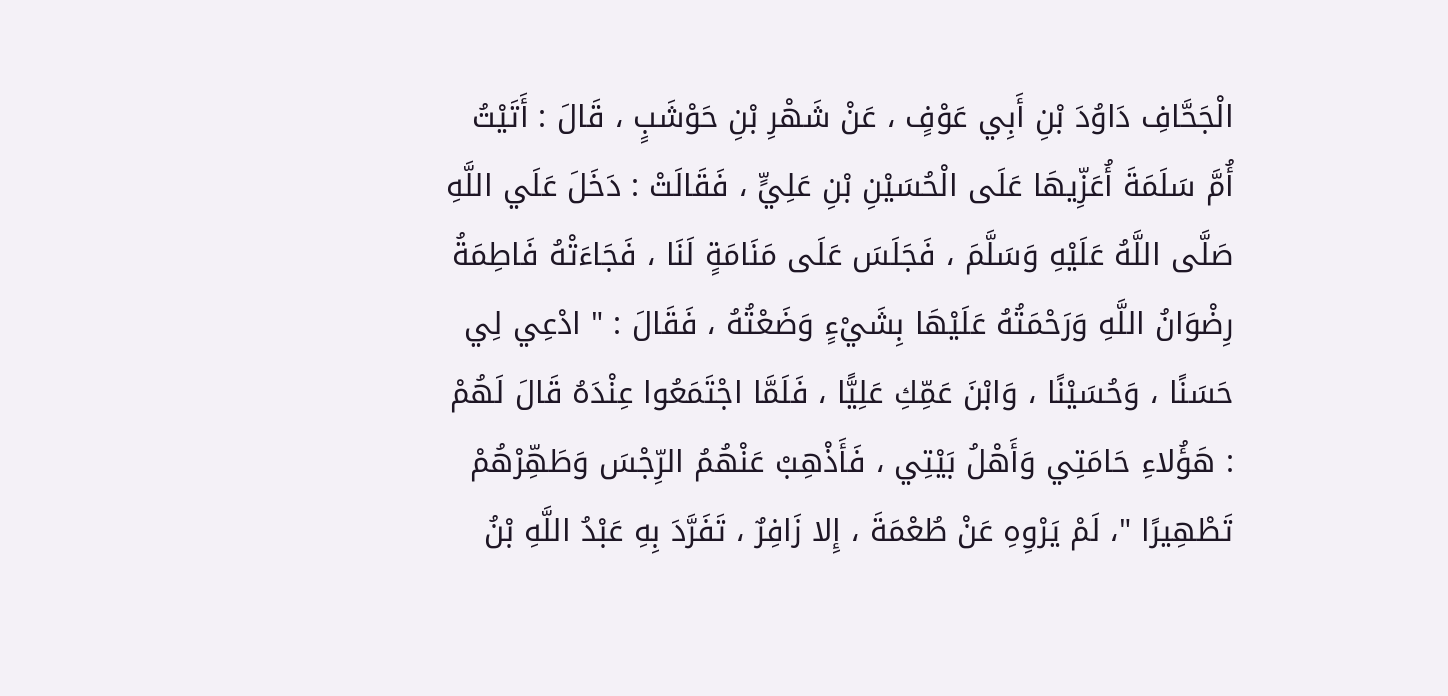الْجَحَّافِ دَاوُدَ بْنِ أَبِي عَوْفٍ ، عَنْ شَهْرِ بْنِ حَوْشَبٍ ، قَالَ : أَتَيْتُ أُمَّ سَلَمَةَ أُعَزِّيهَا عَلَى الْحُسَيْنِ بْنِ عَلِيٍّ ، فَقَالَتْ : دَخَلَ عَلَي اللَّهِ صَلَّى اللَّهُ عَلَيْهِ وَسَلَّمَ ، فَجَلَسَ عَلَى مَنَامَةٍ لَنَا ، فَجَاءَتْهُ فَاطِمَةُ رِضْوَانُ اللَّهِ وَرَحْمَتُهُ عَلَيْهَا بِشَيْءٍ وَضَعْتُهُ ، فَقَالَ : " ادْعِي لِي حَسَنًا ، وَحُسَيْنًا ، وَابْنَ عَمِّكِ عَلِيًّا ، فَلَمَّا اجْتَمَعُوا عِنْدَهُ قَالَ لَهُمْ : هَؤُلاءِ حَامَتِي وَأَهْلُ بَيْتِي ، فَأَذْهِبْ عَنْهُمُ الرِّجْسَ وَطَهِّرْهُمْ تَطْهِيرًا "، لَمْ يَرْوِهِ عَنْ طُعْمَةَ ، إِلا زَافِرٌ ، تَفَرَّدَ بِهِ عَبْدُ اللَّهِ بْنُ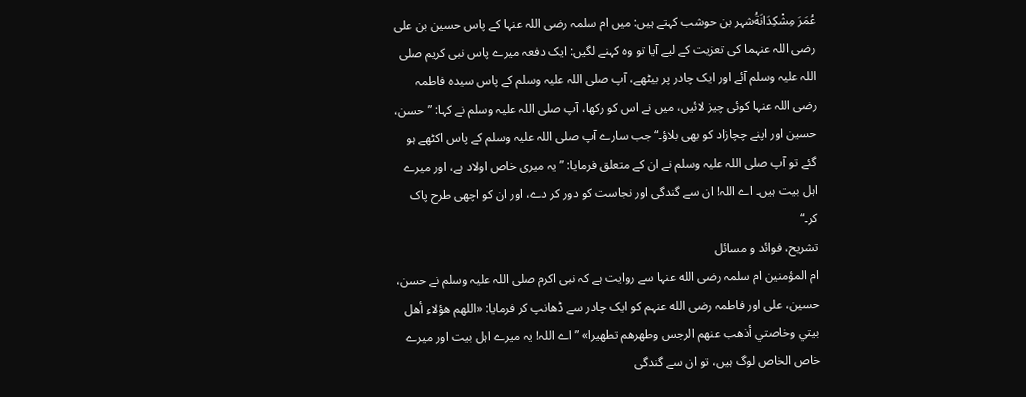عُمَرَ مِشْكِدَانَةُشہر بن حوشب کہتے ہیں: میں ام سلمہ رضی اللہ عنہا کے پاس حسین بن علی رضی اللہ عنہما کی تعزیت کے لیے آیا تو وہ کہنے لگیں: ایک دفعہ میرے پاس نبی کریم صلی اللہ علیہ وسلم آئے اور ایک چادر پر بیٹھے، آپ صلی اللہ علیہ وسلم کے پاس سیدہ فاطمہ رضی اللہ عنہا کوئی چیز لائیں، میں نے اس کو رکھا، آپ صلی اللہ علیہ وسلم نے کہا: ”حسن، حسین اور اپنے چچازاد کو بھی بلاؤ۔“ جب سارے آپ صلی اللہ علیہ وسلم کے پاس اکٹھے ہو گئے تو آپ صلی اللہ علیہ وسلم نے ان کے متعلق فرمایا: ”یہ میری خاص اولاد ہے، اور میرے اہل بیت ہیں۔ اے اللہ! ان سے گندگی اور نجاست کو دور کر دے، اور ان کو اچھی طرح پاک کر۔“
تشریح، فوائد و مسائل
ام المؤمنین ام سلمہ رضی الله عنہا سے روایت ہے کہ نبی اکرم صلی اللہ علیہ وسلم نے حسن، حسین، علی اور فاطمہ رضی الله عنہم کو ایک چادر سے ڈھانپ کر فرمایا: «اللهم هؤلاء أهل بيتي وخاصتي أذهب عنهم الرجس وطهرهم تطهيرا» ” اے اللہ! یہ میرے اہل بیت اور میرے خاص الخاص لوگ ہیں، تو ان سے گندگی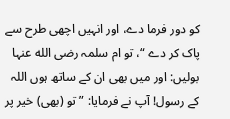کو دور فرما دے، اور انہیں اچھی طرح سے پاک کر دے “، تو ام سلمہ رضی الله عنہا بولیں: اور میں بھی ان کے ساتھ ہوں اللہ کے رسول! آپ نے فرمایا: ” تو (بھی) خیر پر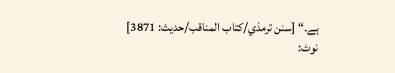ہے۔“ [سنن ترمذي/كتاب المناقب/حدیث: 3871]
نوٹ: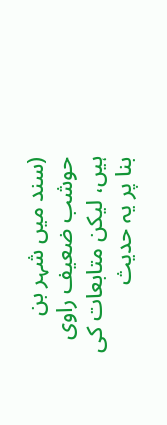(سند میں شہر بن حوشب ضعیف راوی ہیں، لیکن متابعات کی بنا پر یہ حدیث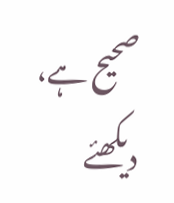صحیح ہے، دیکھئے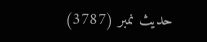حدیث نمبر (3787)